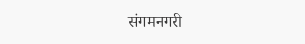संगमनगरी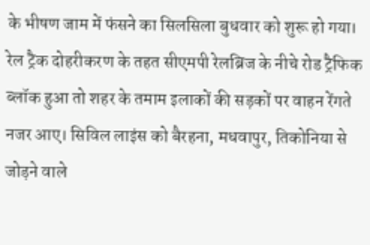के भीषण जाम में फंसने का सिलसिला बुधवार को शुरू हो गया। रेल ट्रैक दोहरीकरण के तहत सीएमपी रेलब्रिज के नीचे रोड ट्रैफिक ब्लॉक हुआ तो शहर के तमाम इलाकों की सड़कों पर वाहन रेंगते नजर आए। सिविल लाइंस को बैरहना, मधवापुर, तिकोनिया से जोड़ने वाले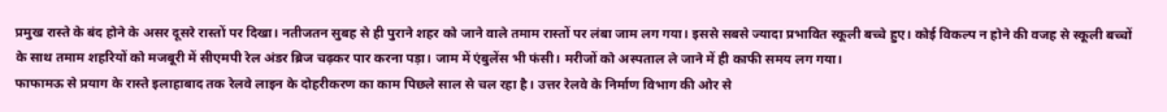प्रमुख रास्ते के बंद होने के असर दूसरे रास्तों पर दिखा। नतीजतन सुबह से ही पुराने शहर को जाने वाले तमाम रास्तों पर लंबा जाम लग गया। इससे सबसे ज्यादा प्रभावित स्कूली बच्चे हुए। कोई विकल्प न होने की वजह से स्कूली बच्चों के साथ तमाम शहरियों को मजबूरी में सीएमपी रेल अंडर ब्रिज चढ़कर पार करना पड़ा। जाम में एंबुलेंस भी फंसी। मरीजों को अस्पताल ले जाने में ही काफी समय लग गया।
फाफामऊ से प्रयाग के रास्ते इलाहाबाद तक रेलवे लाइन के दोहरीकरण का काम पिछले साल से चल रहा है। उत्तर रेलवे के निर्माण विभाग की ओर से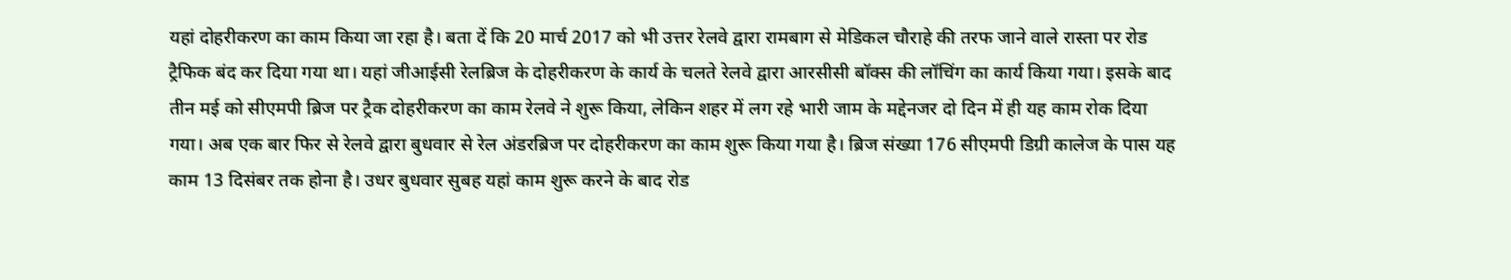यहां दोहरीकरण का काम किया जा रहा है। बता दें कि 20 मार्च 2017 को भी उत्तर रेलवे द्वारा रामबाग से मेडिकल चौराहे की तरफ जाने वाले रास्ता पर रोड ट्रैफिक बंद कर दिया गया था। यहां जीआईसी रेलब्रिज के दोहरीकरण के कार्य के चलते रेलवे द्वारा आरसीसी बॉक्स की लॉचिंग का कार्य किया गया। इसके बाद तीन मई को सीएमपी ब्रिज पर ट्रैक दोहरीकरण का काम रेलवे ने शुरू किया, लेकिन शहर में लग रहे भारी जाम के मद्देनजर दो दिन में ही यह काम रोक दिया गया। अब एक बार फिर से रेलवे द्वारा बुधवार से रेल अंडरब्रिज पर दोहरीकरण का काम शुरू किया गया है। ब्रिज संख्या 176 सीएमपी डिग्री कालेज के पास यह काम 13 दिसंबर तक होना है। उधर बुधवार सुबह यहां काम शुरू करने के बाद रोड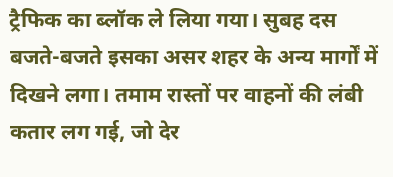ट्रैफिक का ब्लॉक ले लिया गया। सुबह दस बजते-बजते इसका असर शहर के अन्य मार्गों में दिखने लगा। तमाम रास्तों पर वाहनों की लंबी कतार लग गई, जो देर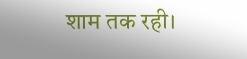शाम तक रही।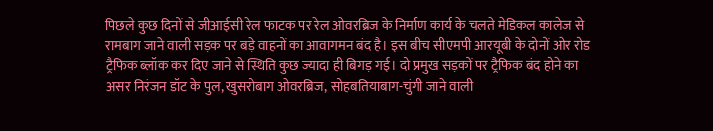पिछले कुछ दिनों से जीआईसी रेल फाटक पर रेल ओवरब्रिज के निर्माण कार्य के चलते मेडिकल कालेज से रामबाग जाने वाली सड़क पर बड़े वाहनों का आवागमन बंद है। इस बीच सीएमपी आरयूबी के दोनों ओर रोड ट्रैफिक ब्लॉक कर दिए जाने से स्थिति कुछ ज्यादा ही बिगड़ गई। दो प्रमुख सड़कों पर ट्रैफिक बंद होने का असर निरंजन डॉट के पुल, खुसरोबाग ओवरब्रिज, सोहबतियाबाग-चुंगी जाने वाली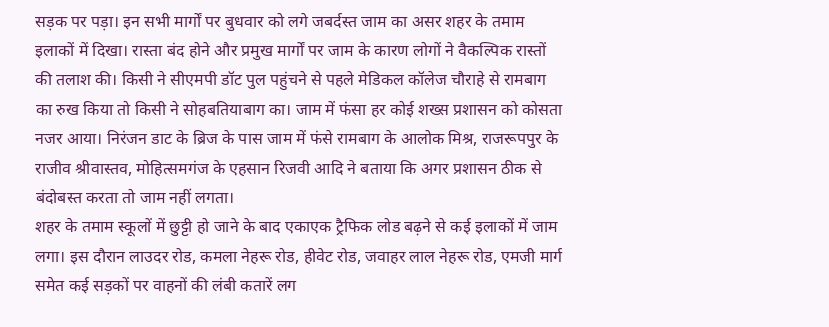सड़क पर पड़ा। इन सभी मार्गों पर बुधवार को लगे जबर्दस्त जाम का असर शहर के तमाम इलाकों में दिखा। रास्ता बंद होने और प्रमुख मार्गों पर जाम के कारण लोगों ने वैकल्पिक रास्तों की तलाश की। किसी ने सीएमपी डॉट पुल पहुंचने से पहले मेडिकल कॉलेज चौराहे से रामबाग का रुख किया तो किसी ने सोहबतियाबाग का। जाम में फंसा हर कोई शख्स प्रशासन को कोसता नजर आया। निरंजन डाट के ब्रिज के पास जाम में फंसे रामबाग के आलोक मिश्र, राजरूपपुर के राजीव श्रीवास्तव, मोहित्समगंज के एहसान रिजवी आदि ने बताया कि अगर प्रशासन ठीक से बंदोबस्त करता तो जाम नहीं लगता।
शहर के तमाम स्कूलों में छुट्टी हो जाने के बाद एकाएक ट्रैफिक लोड बढ़ने से कई इलाकों में जाम लगा। इस दौरान लाउदर रोड, कमला नेहरू रोड, हीवेट रोड, जवाहर लाल नेहरू रोड, एमजी मार्ग समेत कई सड़कों पर वाहनों की लंबी कतारें लग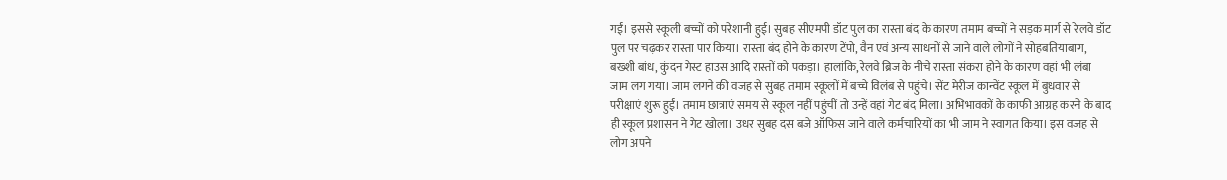गईं। इससे स्कूली बच्चों को परेशानी हुई। सुबह सीएमपी डॉट पुल का रास्ता बंद के कारण तमाम बच्चों ने सड़क मार्ग से रेलवे डॉट पुल पर चढ़कर रास्ता पार किया। रास्ता बंद होने के कारण टेंपो, वैन एवं अन्य साधनों से जाने वाले लोगों ने सोहबतियाबाग, बख्शी बांध, कुंदन गेस्ट हाउस आदि रास्तों को पकड़ा। हालांकि, रेलवे ब्रिज के नीचे रास्ता संकरा होने के कारण वहां भी लंबा जाम लग गया। जाम लगने की वजह से सुबह तमाम स्कूलों में बच्चे विलंब से पहुंचे। सेंट मेरीज कान्वेंट स्कूल में बुधवार से परीक्षाएं शुरू हुईं। तमाम छात्राएं समय से स्कूल नहीं पहुंचीं तो उन्हें वहां गेट बंद मिला। अभिभावकों के काफी आग्रह करने के बाद ही स्कूल प्रशासन ने गेट खोला। उधर सुबह दस बजे ऑफिस जाने वाले कर्मचारियों का भी जाम ने स्वागत किया। इस वजह से लोग अपने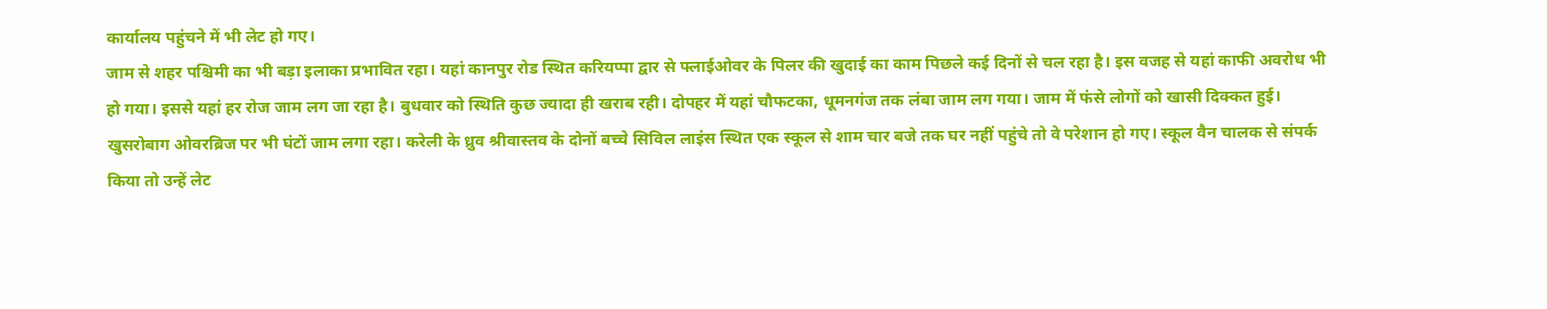कार्यालय पहुंचने में भी लेट हो गए।
जाम से शहर पश्चिमी का भी बड़ा इलाका प्रभावित रहा। यहां कानपुर रोड स्थित करियप्पा द्वार से फ्लाईओवर के पिलर की खुदाई का काम पिछले कई दिनों से चल रहा है। इस वजह से यहां काफी अवरोध भी हो गया। इससे यहां हर रोज जाम लग जा रहा है। बुधवार को स्थिति कुछ ज्यादा ही खराब रही। दोपहर में यहां चौफटका, धूमनगंज तक लंबा जाम लग गया। जाम में फंसे लोगों को खासी दिक्कत हुई। खुसरोबाग ओवरब्रिज पर भी घंटों जाम लगा रहा। करेली के ध्रुव श्रीवास्तव के दोनों बच्चे सिविल लाइंस स्थित एक स्कूल से शाम चार बजे तक घर नहीं पहुंचे तो वे परेशान हो गए। स्कूल वैन चालक से संपर्क किया तो उन्हें लेट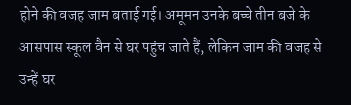होने की वजह जाम बताई गई। अमूमन उनके बच्चे तीन बजे के आसपास स्कूल वैन से घर पहुंच जाते हैं, लेकिन जाम की वजह से उन्हें घर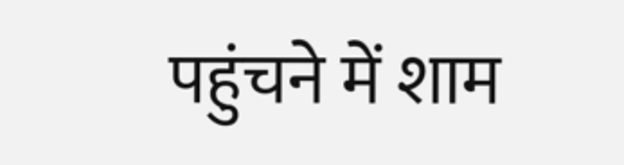पहुंचने में शाम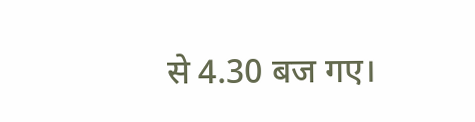से 4.30 बज गए।